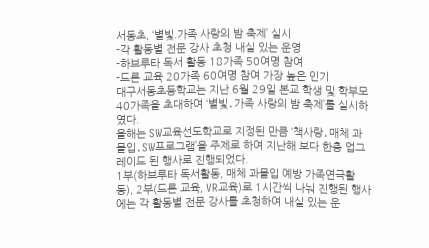서동초, ‘별빛.가족 사랑의 밤 축제’ 실시
-각 활동별 전문 강사 초청 내실 있는 운영
-하브루타 독서 활동 18가족 50여명 참여
-드론 교육 20가족 60여명 참여 가장 높은 인기
대구서동초등학교는 지난 6월 29일 본교 학생 및 학부모 40가족을 초대하여 ‘별빛․가족 사랑의 밤 축제’를 실시하였다.
올해는 SW교육선도학교로 지정된 만큼 ‘책사랑․매체 과몰입․SW프로그램’을 주제로 하여 지난해 보다 한층 업그레이드 된 행사로 진행되었다.
1부(하브루타 독서활동, 매체 과몰입 예방 가족연극활동), 2부(드론 교육, VR교육)로 1시간씩 나눠 진행된 행사에는 각 활동별 전문 강사를 초청하여 내실 있는 운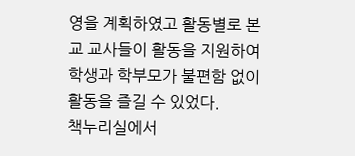영을 계획하였고 활동별로 본교 교사들이 활동을 지원하여 학생과 학부모가 불편함 없이 활동을 즐길 수 있었다.
책누리실에서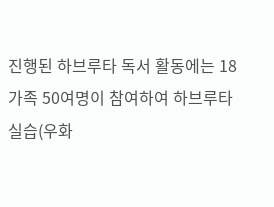진행된 하브루타 독서 활동에는 18가족 50여명이 참여하여 하브루타 실습(우화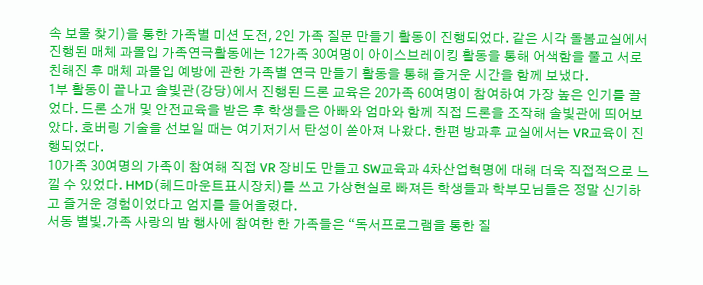속 보물 찾기)을 통한 가족별 미션 도전, 2인 가족 질문 만들기 활동이 진행되었다. 같은 시각 돌봄교실에서 진행된 매체 과몰입 가족연극활동에는 12가족 30여명이 아이스브레이킹 활동을 통해 어색함을 풀고 서로 친해진 후 매체 과몰입 예방에 관한 가족별 연극 만들기 활동을 통해 즐거운 시간을 함께 보냈다.
1부 활동이 끝나고 솔빛관(강당)에서 진행된 드론 교육은 20가족 60여명이 참여하여 가장 높은 인기를 끌었다. 드론 소개 및 안전교육을 받은 후 학생들은 아빠와 엄마와 함께 직접 드론을 조작해 솔빛관에 띄어보았다. 호버링 기술을 선보일 때는 여기저기서 탄성이 쏟아져 나왔다. 한편 방과후 교실에서는 VR교육이 진행되었다.
10가족 30여명의 가족이 참여해 직접 VR 장비도 만들고 SW교육과 4차산업혁명에 대해 더욱 직접적으로 느낄 수 있었다. HMD(헤드마운트표시장치)를 쓰고 가상현실로 빠져든 학생들과 학부모님들은 정말 신기하고 즐거운 경험이었다고 엄지를 들어올렸다.
서동 별빛․가족 사랑의 밤 행사에 참여한 한 가족들은 “독서프로그램을 통한 질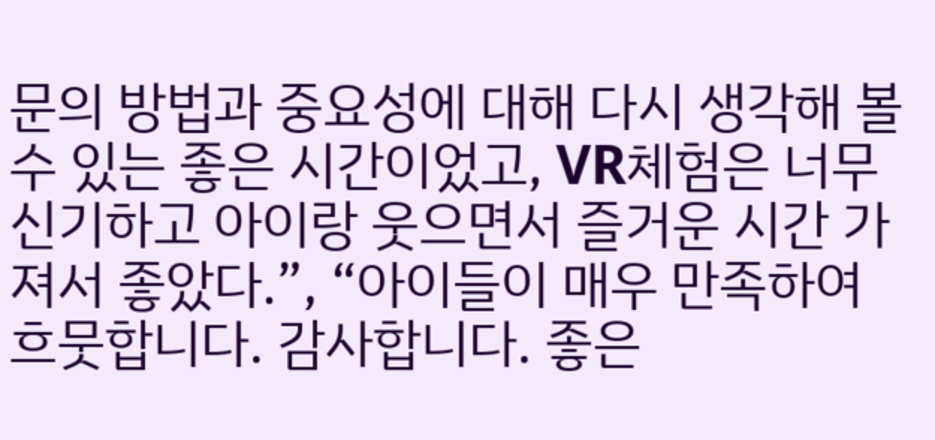문의 방법과 중요성에 대해 다시 생각해 볼 수 있는 좋은 시간이었고, VR체험은 너무 신기하고 아이랑 웃으면서 즐거운 시간 가져서 좋았다.”, “아이들이 매우 만족하여 흐뭇합니다. 감사합니다. 좋은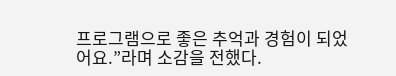프로그램으로 좋은 추억과 경험이 되었어요.”라며 소감을 전했다.